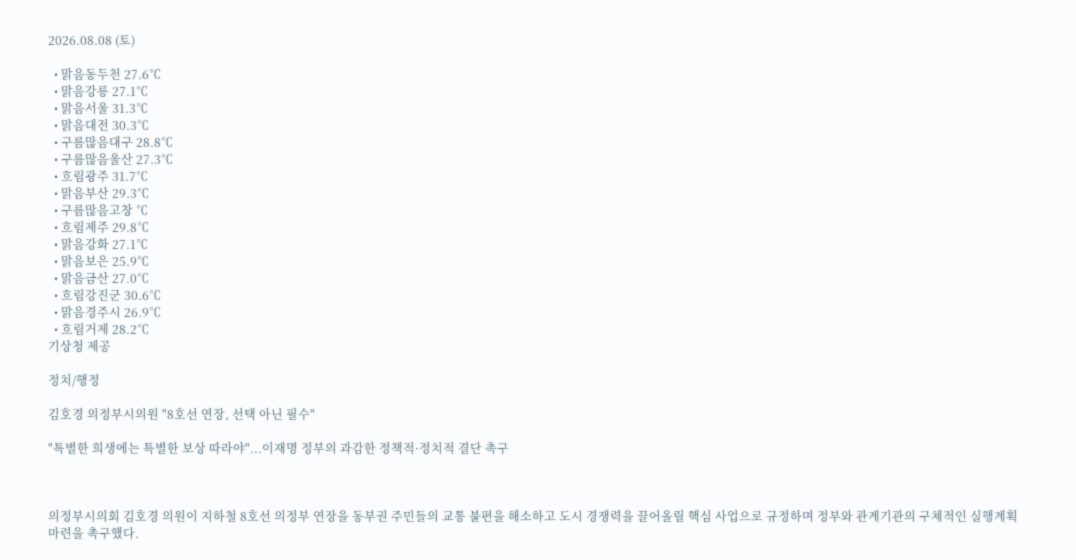2026.08.08 (토)

  • 맑음동두천 27.6℃
  • 맑음강릉 27.1℃
  • 맑음서울 31.3℃
  • 맑음대전 30.3℃
  • 구름많음대구 28.8℃
  • 구름많음울산 27.3℃
  • 흐림광주 31.7℃
  • 맑음부산 29.3℃
  • 구름많음고창 ℃
  • 흐림제주 29.8℃
  • 맑음강화 27.1℃
  • 맑음보은 25.9℃
  • 맑음금산 27.0℃
  • 흐림강진군 30.6℃
  • 맑음경주시 26.9℃
  • 흐림거제 28.2℃
기상청 제공

정치/행정

김호경 의정부시의원 "8호선 연장, 선택 아닌 필수"

"특별한 희생에는 특별한 보상 따라야"...이재명 정부의 과감한 정책적·정치적 결단 촉구



의정부시의회 김호경 의원이 지하철 8호선 의정부 연장을 동부권 주민들의 교통 불편을 해소하고 도시 경쟁력을 끌어올릴 핵심 사업으로 규정하며 정부와 관계기관의 구체적인 실행계획 마련을 촉구했다.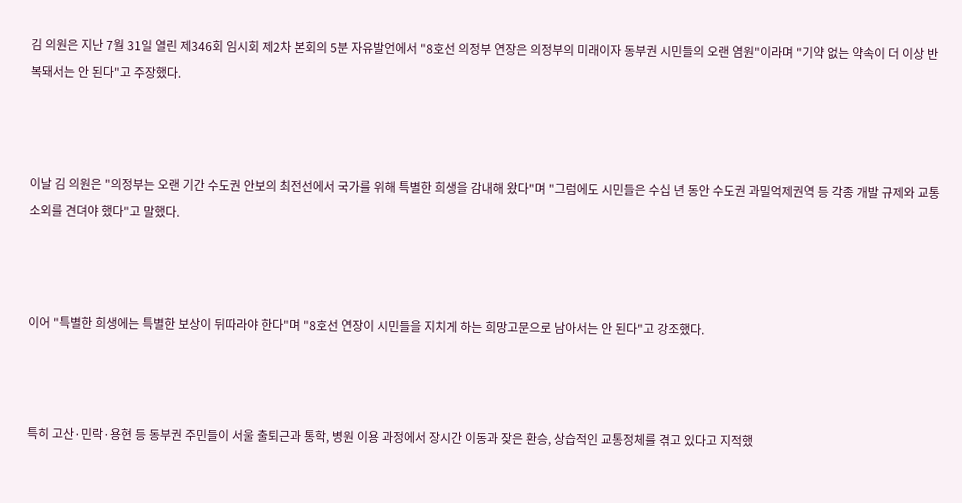김 의원은 지난 7월 31일 열린 제346회 임시회 제2차 본회의 5분 자유발언에서 "8호선 의정부 연장은 의정부의 미래이자 동부권 시민들의 오랜 염원"이라며 "기약 없는 약속이 더 이상 반복돼서는 안 된다"고 주장했다.



이날 김 의원은 "의정부는 오랜 기간 수도권 안보의 최전선에서 국가를 위해 특별한 희생을 감내해 왔다"며 "그럼에도 시민들은 수십 년 동안 수도권 과밀억제권역 등 각종 개발 규제와 교통 소외를 견뎌야 했다"고 말했다.



이어 "특별한 희생에는 특별한 보상이 뒤따라야 한다"며 "8호선 연장이 시민들을 지치게 하는 희망고문으로 남아서는 안 된다"고 강조했다.



특히 고산·민락·용현 등 동부권 주민들이 서울 출퇴근과 통학, 병원 이용 과정에서 장시간 이동과 잦은 환승, 상습적인 교통정체를 겪고 있다고 지적했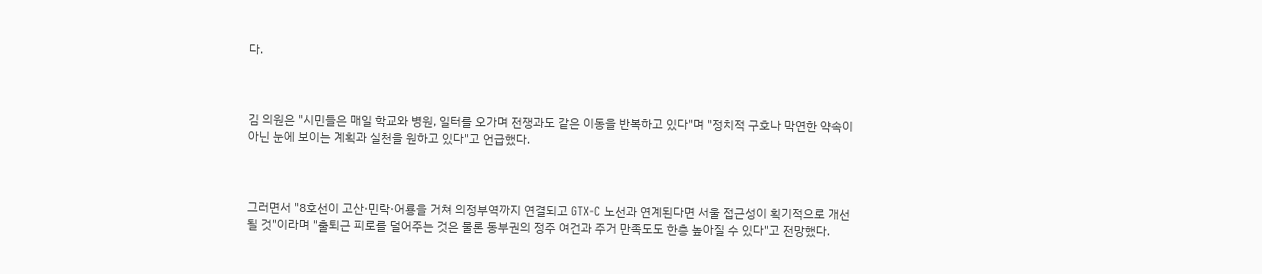다.



김 의원은 "시민들은 매일 학교와 병원, 일터를 오가며 전쟁과도 같은 이동을 반복하고 있다"며 "정치적 구호나 막연한 약속이 아닌 눈에 보이는 계획과 실천을 원하고 있다"고 언급했다.



그러면서 "8호선이 고산·민락·어룡을 거쳐 의정부역까지 연결되고 GTX-C 노선과 연계된다면 서울 접근성이 획기적으로 개선될 것"이라며 "출퇴근 피로를 덜어주는 것은 물론 동부권의 정주 여건과 주거 만족도도 한층 높아질 수 있다"고 전망했다.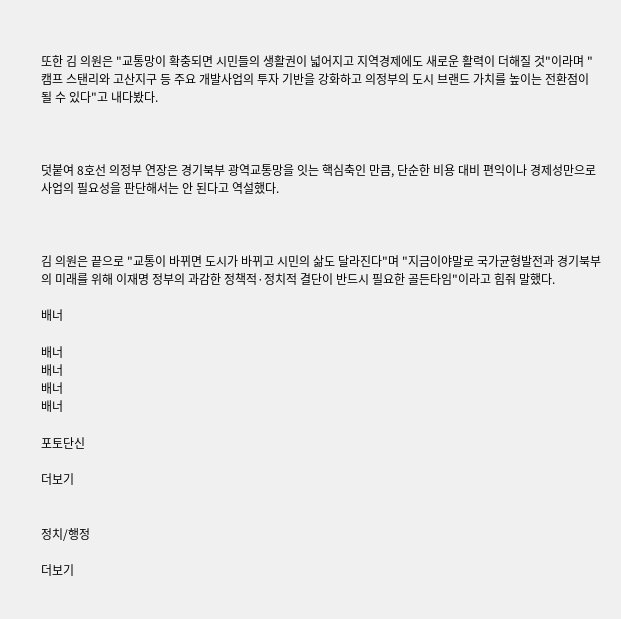또한 김 의원은 "교통망이 확충되면 시민들의 생활권이 넓어지고 지역경제에도 새로운 활력이 더해질 것"이라며 "캠프 스탠리와 고산지구 등 주요 개발사업의 투자 기반을 강화하고 의정부의 도시 브랜드 가치를 높이는 전환점이 될 수 있다"고 내다봤다.



덧붙여 8호선 의정부 연장은 경기북부 광역교통망을 잇는 핵심축인 만큼, 단순한 비용 대비 편익이나 경제성만으로 사업의 필요성을 판단해서는 안 된다고 역설했다.



김 의원은 끝으로 "교통이 바뀌면 도시가 바뀌고 시민의 삶도 달라진다"며 "지금이야말로 국가균형발전과 경기북부의 미래를 위해 이재명 정부의 과감한 정책적·정치적 결단이 반드시 필요한 골든타임"이라고 힘줘 말했다.

배너

배너
배너
배너
배너

포토단신

더보기


정치/행정

더보기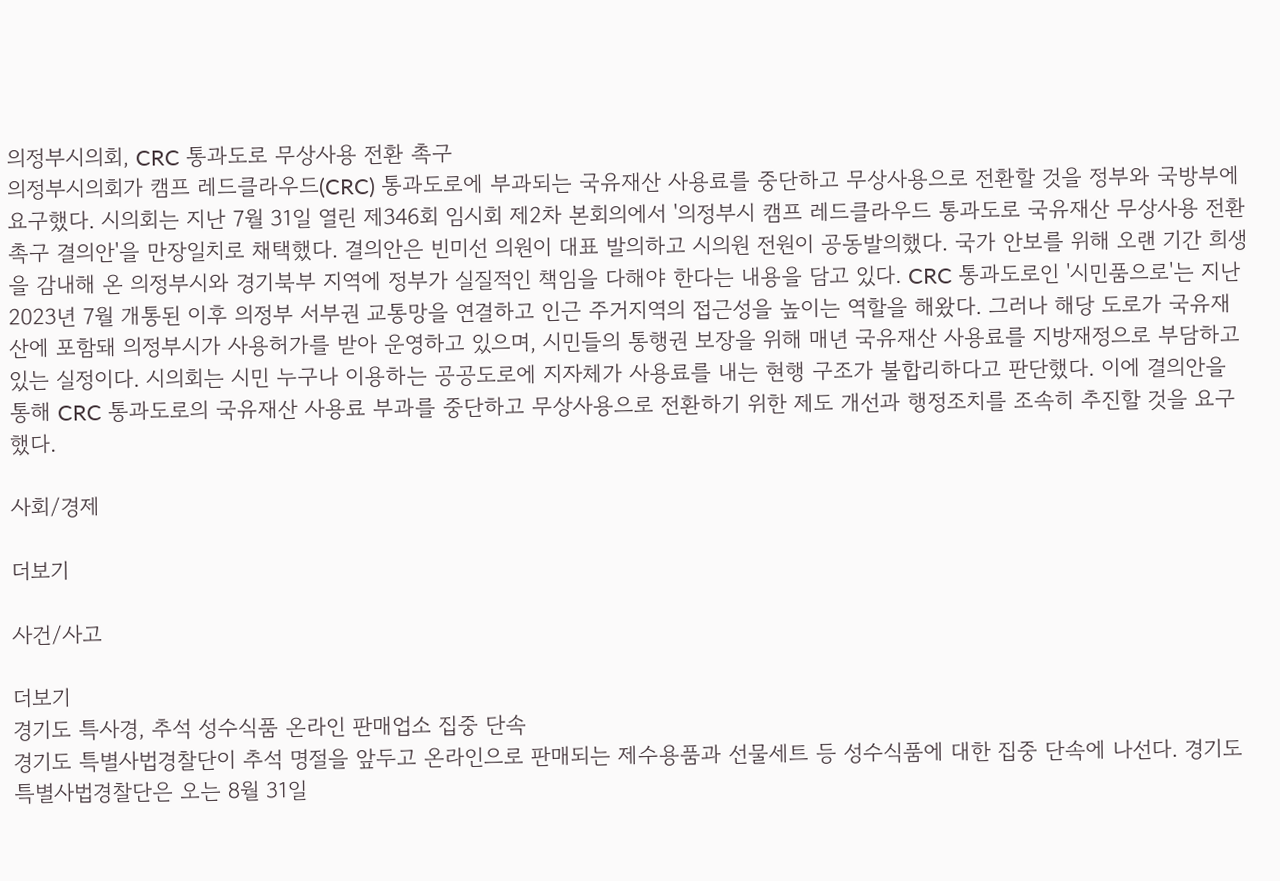의정부시의회, CRC 통과도로 무상사용 전환 촉구
의정부시의회가 캠프 레드클라우드(CRC) 통과도로에 부과되는 국유재산 사용료를 중단하고 무상사용으로 전환할 것을 정부와 국방부에 요구했다. 시의회는 지난 7월 31일 열린 제346회 임시회 제2차 본회의에서 '의정부시 캠프 레드클라우드 통과도로 국유재산 무상사용 전환 촉구 결의안'을 만장일치로 채택했다. 결의안은 빈미선 의원이 대표 발의하고 시의원 전원이 공동발의했다. 국가 안보를 위해 오랜 기간 희생을 감내해 온 의정부시와 경기북부 지역에 정부가 실질적인 책임을 다해야 한다는 내용을 담고 있다. CRC 통과도로인 '시민품으로'는 지난 2023년 7월 개통된 이후 의정부 서부권 교통망을 연결하고 인근 주거지역의 접근성을 높이는 역할을 해왔다. 그러나 해당 도로가 국유재산에 포함돼 의정부시가 사용허가를 받아 운영하고 있으며, 시민들의 통행권 보장을 위해 매년 국유재산 사용료를 지방재정으로 부담하고 있는 실정이다. 시의회는 시민 누구나 이용하는 공공도로에 지자체가 사용료를 내는 현행 구조가 불합리하다고 판단했다. 이에 결의안을 통해 CRC 통과도로의 국유재산 사용료 부과를 중단하고 무상사용으로 전환하기 위한 제도 개선과 행정조치를 조속히 추진할 것을 요구했다.

사회/경제

더보기

사건/사고

더보기
경기도 특사경, 추석 성수식품 온라인 판매업소 집중 단속
경기도 특별사법경찰단이 추석 명절을 앞두고 온라인으로 판매되는 제수용품과 선물세트 등 성수식품에 대한 집중 단속에 나선다. 경기도 특별사법경찰단은 오는 8월 31일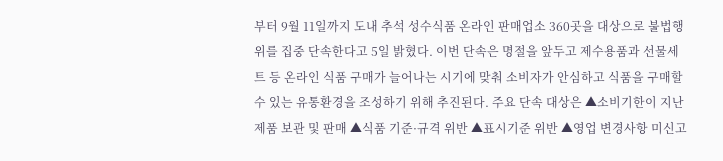부터 9월 11일까지 도내 추석 성수식품 온라인 판매업소 360곳을 대상으로 불법행위를 집중 단속한다고 5일 밝혔다. 이번 단속은 명절을 앞두고 제수용품과 선물세트 등 온라인 식품 구매가 늘어나는 시기에 맞춰 소비자가 안심하고 식품을 구매할 수 있는 유통환경을 조성하기 위해 추진된다. 주요 단속 대상은 ▲소비기한이 지난 제품 보관 및 판매 ▲식품 기준·규격 위반 ▲표시기준 위반 ▲영업 변경사항 미신고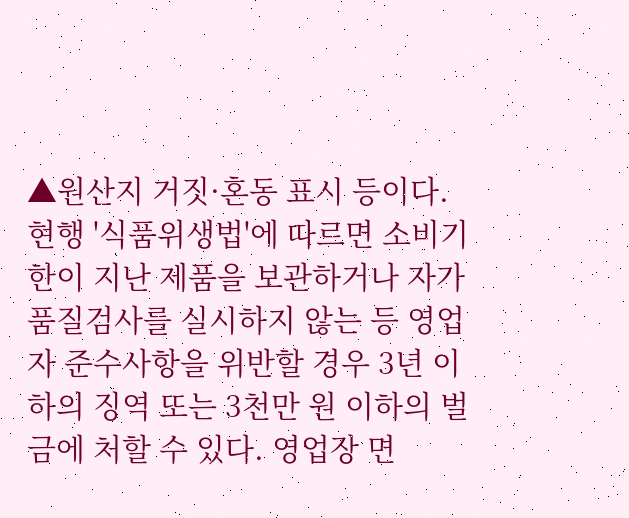▲원산지 거짓·혼동 표시 등이다. 현행 '식품위생법'에 따르면 소비기한이 지난 제품을 보관하거나 자가품질검사를 실시하지 않는 등 영업자 준수사항을 위반할 경우 3년 이하의 징역 또는 3천만 원 이하의 벌금에 처할 수 있다. 영업장 면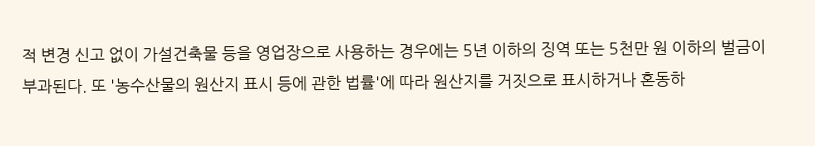적 변경 신고 없이 가설건축물 등을 영업장으로 사용하는 경우에는 5년 이하의 징역 또는 5천만 원 이하의 벌금이 부과된다. 또 '농수산물의 원산지 표시 등에 관한 법률'에 따라 원산지를 거짓으로 표시하거나 혼동하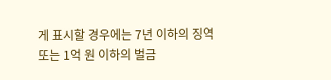게 표시할 경우에는 7년 이하의 징역 또는 1억 원 이하의 벌금